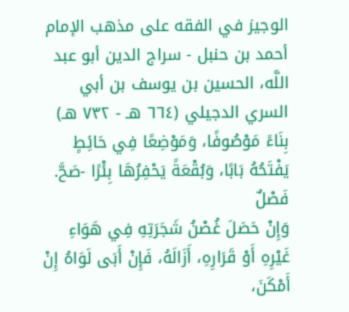الوجيز في الفقه على مذهب الإمام أحمد بن حنبل - سراج الدين أبو عبد اللَّه، الحسين بن يوسف بن أبي السري الدجيلي (٦٦٤ هـ - ٧٣٢ هـ)
بِنَاءً مَوْصُوفًا، وَمَوْضِعًا فِي حَائِطٍ يَفْتَحُهُ بَابًا، وَبُقْعَةً يَحْفِرُهَا بِئْرًا -صَحَّ.
فَصْلٌ
وَإِنْ حَصَلَ غُصْنُ شَجَرَتِهِ فِي هَوَاءِ غَيْرِهِ أَوْ قَرَارِهِ، أَزَالَهُ، فَإِنْ أَبَى لَوَاهُ إِنْ أَمْكَنَ،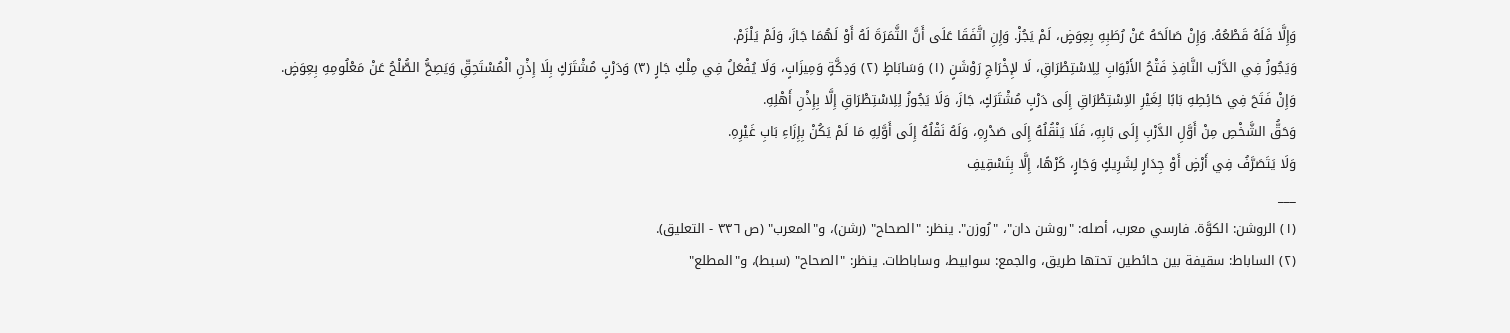وَإِلَّا فَلَهُ قَطْعُهُ. وَإِنْ صَالَحَهُ عَنْ رُطَبِهِ بِعِوَضٍ، لَمْ يَجُزْ. وَإِنِ اتَّفَقَا عَلَى أَنَّ الثَّمَرَةَ لَهُ أَوْ لَهُمَا جَازَ، وَلَمْ يَلْزَمْ.
وَيَجُوزُ فِي الدَّرْب النَّافِذِ فَتْحُ الأَبْوَابِ لِلِاسْتِطْرَاقِ، لَا لإِخْرَاجِ رَوْشَنٍ (١) وَسَابَاطٍ (٢) وَدِكَّةٍ وَمِيزَابٍ، وَلَا يُفْعَلُ فِي مِلْكِ جَارٍ (٣) وَدَرْبٍ مُشْتَرَكٍ بِلَا إِذْنِ الْمُسْتَحِقِّ وَيَصِحُّ الصُّلْحُ عَنْ مَعْلُومِهِ بِعِوَضٍ.
وَإِنْ فَتَحَ فِي حَائِطِهِ بَابًا لِغَيْرِ الاِسْتِطْرَاقِ إِلَى دَرْبٍ مُشْتَرَكٍ، جَازَ، وَلَا يَجُوزُ لِلِاسْتِطْرَاقِ إِلَّا بِإِذْنِ أَهْلِهِ.
وَحَقُّ الشَّخْصِ مِنْ أَوَّلِ الدَّرْبِ إِلَى بَابِهِ، فَلَا يَنْقُلُهُ إِلَى صَدْرِهِ، وَلَهُ نَقْلُهُ إِلَى أَوَّلِهِ مَا لَمْ يَكُنْ بِإِزَاءِ بَابِ غَيْرِهِ.
وَلَا يَتَصَرَّفُ فِي أَرْضٍ أَوْ جِدَارٍ لِشَرِيكٍ وَجَارٍ، كَرْهًا، إِلَّا بِتَسْقِيفِ
___
(١) الروشن: الكوَّة. فارسي معرب، أصله: "روشن دان"، "رُوزن". ينظر: "الصحاح" (رشن)، و"المعرب" (ص ٣٣٦ - التعليق).
(٢) الساباط: سقيفة بين حائطين تحتها طريق، والجمع: سوابيط، وساباطات. ينظر: "الصحاح" (سبط)، و"المطلع"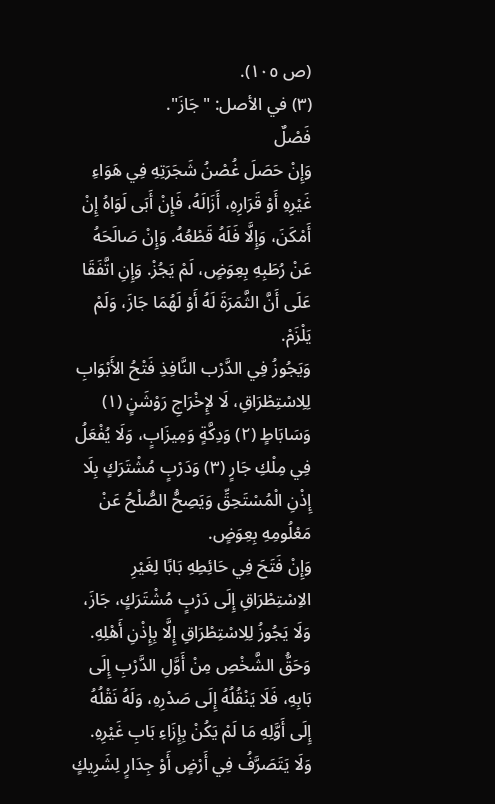(ص ١٠٥).
(٣) في الأصل: "جَازَ".
فَصْلٌ
وَإِنْ حَصَلَ غُصْنُ شَجَرَتِهِ فِي هَوَاءِ غَيْرِهِ أَوْ قَرَارِهِ، أَزَالَهُ، فَإِنْ أَبَى لَوَاهُ إِنْ أَمْكَنَ، وَإِلَّا فَلَهُ قَطْعُهُ. وَإِنْ صَالَحَهُ عَنْ رُطَبِهِ بِعِوَضٍ، لَمْ يَجُزْ. وَإِنِ اتَّفَقَا عَلَى أَنَّ الثَّمَرَةَ لَهُ أَوْ لَهُمَا جَازَ، وَلَمْ يَلْزَمْ.
وَيَجُوزُ فِي الدَّرْب النَّافِذِ فَتْحُ الأَبْوَابِ لِلِاسْتِطْرَاقِ، لَا لإِخْرَاجِ رَوْشَنٍ (١) وَسَابَاطٍ (٢) وَدِكَّةٍ وَمِيزَابٍ، وَلَا يُفْعَلُ فِي مِلْكِ جَارٍ (٣) وَدَرْبٍ مُشْتَرَكٍ بِلَا إِذْنِ الْمُسْتَحِقِّ وَيَصِحُّ الصُّلْحُ عَنْ مَعْلُومِهِ بِعِوَضٍ.
وَإِنْ فَتَحَ فِي حَائِطِهِ بَابًا لِغَيْرِ الاِسْتِطْرَاقِ إِلَى دَرْبٍ مُشْتَرَكٍ، جَازَ، وَلَا يَجُوزُ لِلِاسْتِطْرَاقِ إِلَّا بِإِذْنِ أَهْلِهِ.
وَحَقُّ الشَّخْصِ مِنْ أَوَّلِ الدَّرْبِ إِلَى بَابِهِ، فَلَا يَنْقُلُهُ إِلَى صَدْرِهِ، وَلَهُ نَقْلُهُ إِلَى أَوَّلِهِ مَا لَمْ يَكُنْ بِإِزَاءِ بَابِ غَيْرِهِ.
وَلَا يَتَصَرَّفُ فِي أَرْضٍ أَوْ جِدَارٍ لِشَرِيكٍ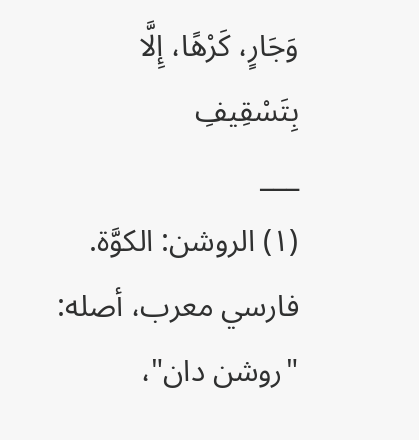وَجَارٍ، كَرْهًا، إِلَّا بِتَسْقِيفِ
___
(١) الروشن: الكوَّة. فارسي معرب، أصله: "روشن دان"،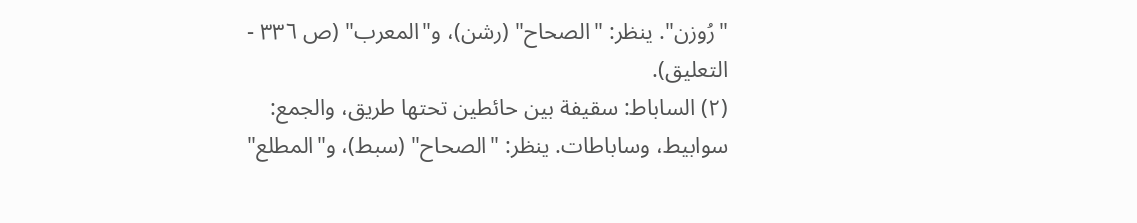"رُوزن". ينظر: "الصحاح" (رشن)، و"المعرب" (ص ٣٣٦ - التعليق).
(٢) الساباط: سقيفة بين حائطين تحتها طريق، والجمع: سوابيط، وساباطات. ينظر: "الصحاح" (سبط)، و"المطلع"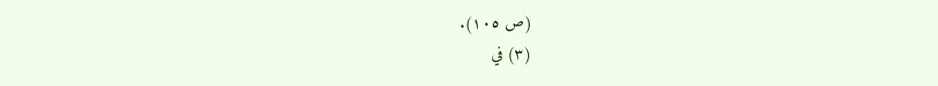(ص ١٠٥).
(٣) في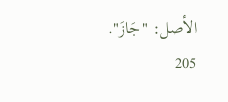الأصل: "جَازَ".
205